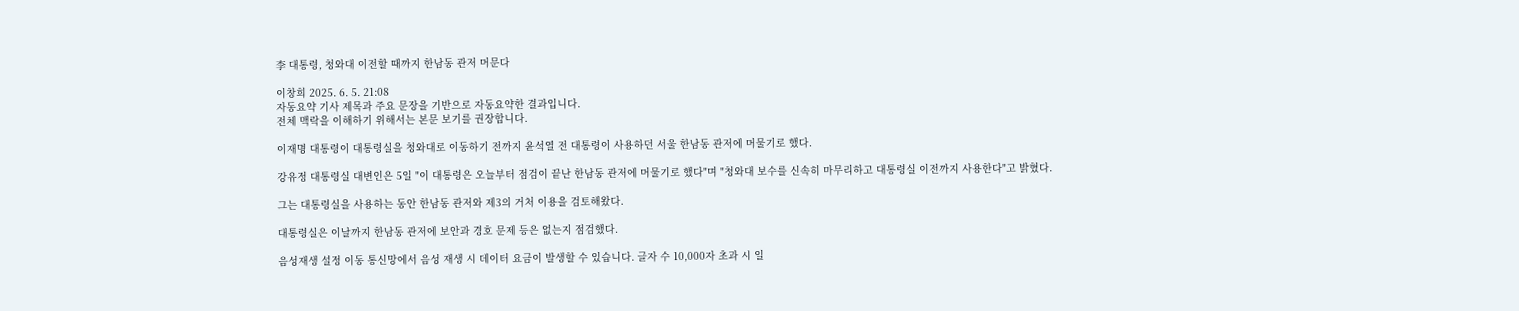李 대통령, 청와대 이전할 때까지 한남동 관저 머문다

이창희 2025. 6. 5. 21:08
자동요약 기사 제목과 주요 문장을 기반으로 자동요약한 결과입니다.
전체 맥락을 이해하기 위해서는 본문 보기를 권장합니다.

이재명 대통령이 대통령실을 청와대로 이동하기 전까지 윤석열 전 대통령이 사용하던 서울 한남동 관저에 머물기로 했다.

강유정 대통령실 대변인은 5일 "이 대통령은 오늘부터 점검이 끝난 한남동 관저에 머물기로 했다"며 "청와대 보수를 신속히 마무리하고 대통령실 이전까지 사용한다"고 밝혔다.

그는 대통령실을 사용하는 동안 한남동 관저와 제3의 거처 이용을 검토해왔다.

대통령실은 이날까지 한남동 관저에 보안과 경호 문제 등은 없는지 점검했다.

음성재생 설정 이동 통신망에서 음성 재생 시 데이터 요금이 발생할 수 있습니다. 글자 수 10,000자 초과 시 일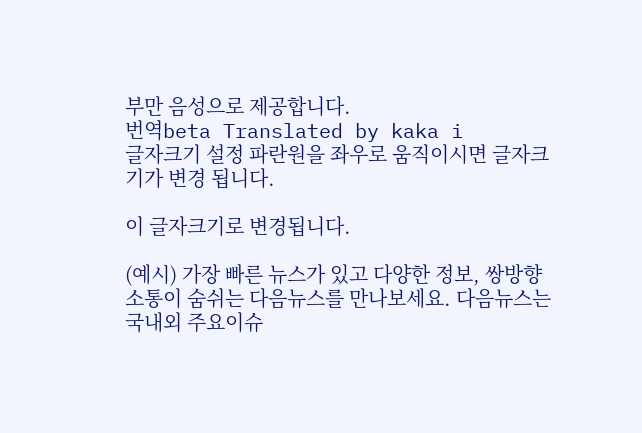부만 음성으로 제공합니다.
번역beta Translated by kaka i
글자크기 설정 파란원을 좌우로 움직이시면 글자크기가 변경 됩니다.

이 글자크기로 변경됩니다.

(예시) 가장 빠른 뉴스가 있고 다양한 정보, 쌍방향 소통이 숨쉬는 다음뉴스를 만나보세요. 다음뉴스는 국내외 주요이슈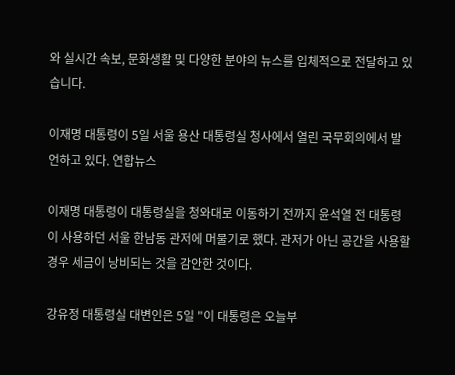와 실시간 속보, 문화생활 및 다양한 분야의 뉴스를 입체적으로 전달하고 있습니다.

이재명 대통령이 5일 서울 용산 대통령실 청사에서 열린 국무회의에서 발언하고 있다. 연합뉴스

이재명 대통령이 대통령실을 청와대로 이동하기 전까지 윤석열 전 대통령이 사용하던 서울 한남동 관저에 머물기로 했다. 관저가 아닌 공간을 사용할 경우 세금이 낭비되는 것을 감안한 것이다.

강유정 대통령실 대변인은 5일 "이 대통령은 오늘부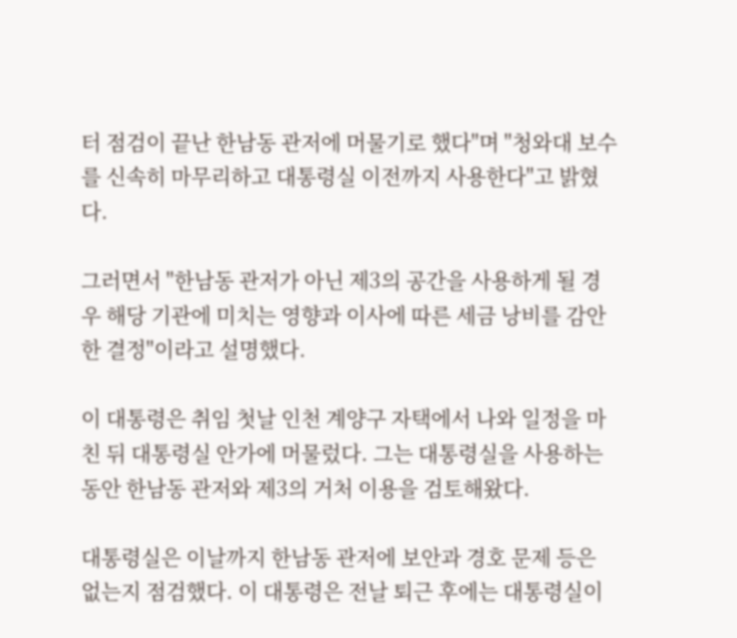터 점검이 끝난 한남동 관저에 머물기로 했다"며 "청와대 보수를 신속히 마무리하고 대통령실 이전까지 사용한다"고 밝혔다.

그러면서 "한남동 관저가 아닌 제3의 공간을 사용하게 될 경우 해당 기관에 미치는 영향과 이사에 따른 세금 낭비를 감안한 결정"이라고 설명했다.

이 대통령은 취임 첫날 인천 계양구 자택에서 나와 일정을 마친 뒤 대통령실 안가에 머물렀다. 그는 대통령실을 사용하는 동안 한남동 관저와 제3의 거처 이용을 검토해왔다.

대통령실은 이날까지 한남동 관저에 보안과 경호 문제 등은 없는지 점검했다. 이 대통령은 전날 퇴근 후에는 대통령실이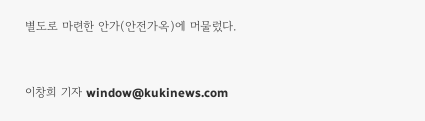별도로 마련한 안가(안전가옥)에 머물렀다.


이창희 기자 window@kukinews.com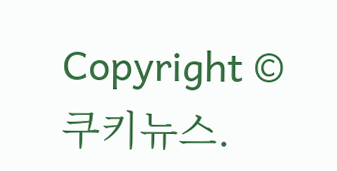Copyright © 쿠키뉴스.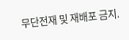무단전재 및 재배포 금지.